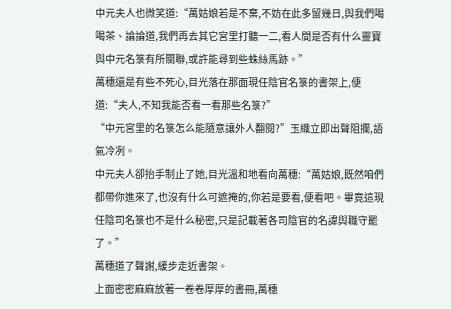中元夫人也微笑道:“萬姑娘若是不棄,不妨在此多留幾日,與我們喝喝茶、論論道,我們再去其它宮里打聽一二,看人間是否有什么靈寶與中元名箓有所關聯,或許能尋到些蛛絲馬跡。”
萬穗還是有些不死心,目光落在那面現任陰官名箓的書架上,便道:“夫人,不知我能否看一看那些名箓?”
“中元宮里的名箓怎么能隨意讓外人翻閱?”玉織立即出聲阻攔,語氣冷冽。
中元夫人卻抬手制止了她,目光溫和地看向萬穗:“萬姑娘,既然咱們都帶你進來了,也沒有什么可遮掩的,你若是要看,便看吧。畢竟這現任陰司名箓也不是什么秘密,只是記載著各司陰官的名諱與職守罷了。”
萬穗道了聲謝,緩步走近書架。
上面密密麻麻放著一卷卷厚厚的書冊,萬穗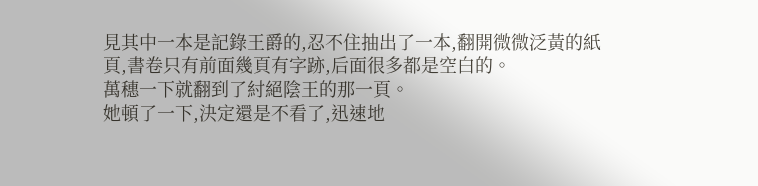見其中一本是記錄王爵的,忍不住抽出了一本,翻開微微泛黃的紙頁,書卷只有前面幾頁有字跡,后面很多都是空白的。
萬穗一下就翻到了紂絕陰王的那一頁。
她頓了一下,決定還是不看了,迅速地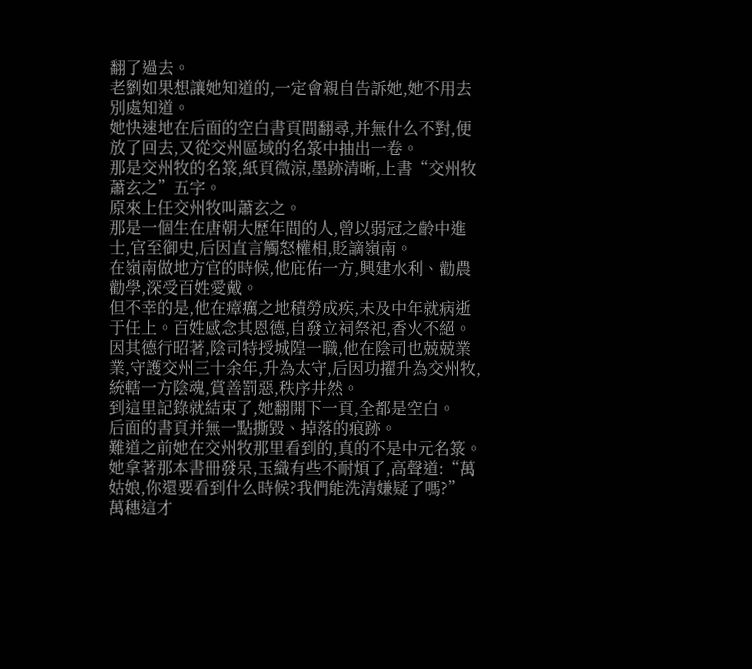翻了過去。
老劉如果想讓她知道的,一定會親自告訴她,她不用去別處知道。
她快速地在后面的空白書頁間翻尋,并無什么不對,便放了回去,又從交州區域的名箓中抽出一卷。
那是交州牧的名箓,紙頁微涼,墨跡清晰,上書“交州牧蕭玄之”五字。
原來上任交州牧叫蕭玄之。
那是一個生在唐朝大歷年間的人,曾以弱冠之齡中進士,官至御史,后因直言觸怒權相,貶謫嶺南。
在嶺南做地方官的時候,他庇佑一方,興建水利、勸農勸學,深受百姓愛戴。
但不幸的是,他在瘴癘之地積勞成疾,未及中年就病逝于任上。百姓感念其恩德,自發立祠祭祀,香火不絕。
因其德行昭著,陰司特授城隍一職,他在陰司也兢兢業業,守護交州三十余年,升為太守,后因功擢升為交州牧,統轄一方陰魂,賞善罰惡,秩序井然。
到這里記錄就結束了,她翻開下一頁,全都是空白。
后面的書頁并無一點撕毀、掉落的痕跡。
難道之前她在交州牧那里看到的,真的不是中元名箓。
她拿著那本書冊發呆,玉織有些不耐煩了,高聲道:“萬姑娘,你還要看到什么時候?我們能洗清嫌疑了嗎?”
萬穗這才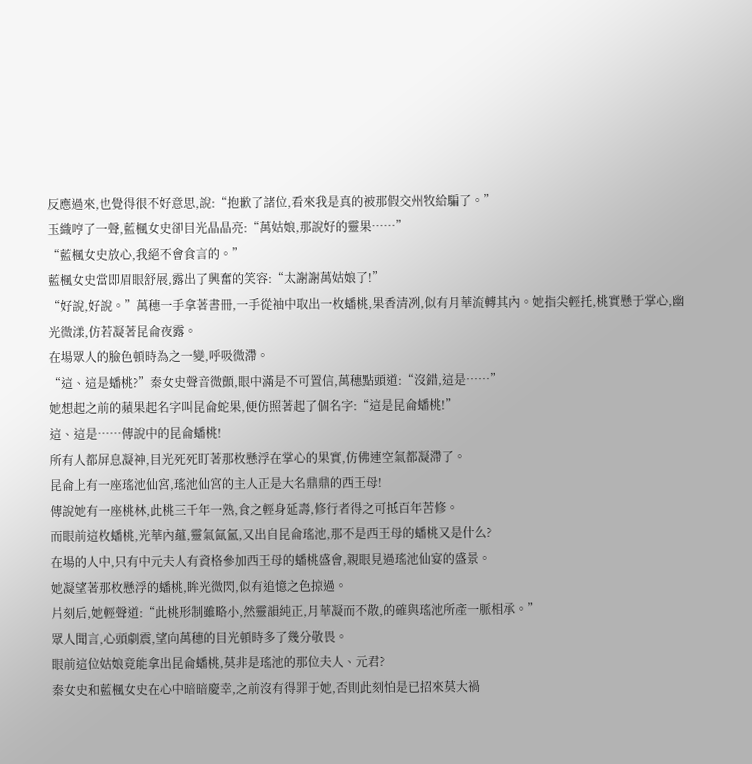反應過來,也覺得很不好意思,說:“抱歉了諸位,看來我是真的被那假交州牧給騙了。”
玉織哼了一聲,藍楓女史卻目光晶晶亮:“萬姑娘,那說好的靈果……”
“藍楓女史放心,我絕不會食言的。”
藍楓女史當即眉眼舒展,露出了興奮的笑容:“太謝謝萬姑娘了!”
“好說,好說。”萬穗一手拿著書冊,一手從袖中取出一枚蟠桃,果香清冽,似有月華流轉其內。她指尖輕托,桃實懸于掌心,幽光微漾,仿若凝著昆侖夜露。
在場眾人的臉色頓時為之一變,呼吸微滯。
“這、這是蟠桃?”秦女史聲音微顫,眼中滿是不可置信,萬穗點頭道:“沒錯,這是……”
她想起之前的蘋果起名字叫昆侖蛇果,便仿照著起了個名字:“這是昆侖蟠桃!”
這、這是……傳說中的昆侖蟠桃!
所有人都屏息凝神,目光死死盯著那枚懸浮在掌心的果實,仿佛連空氣都凝滯了。
昆侖上有一座瑤池仙宮,瑤池仙宮的主人正是大名鼎鼎的西王母!
傳說她有一座桃林,此桃三千年一熟,食之輕身延壽,修行者得之可抵百年苦修。
而眼前這枚蟠桃,光華內蘊,靈氣氤氳,又出自昆侖瑤池,那不是西王母的蟠桃又是什么?
在場的人中,只有中元夫人有資格參加西王母的蟠桃盛會,親眼見過瑤池仙宴的盛景。
她凝望著那枚懸浮的蟠桃,眸光微閃,似有追憶之色掠過。
片刻后,她輕聲道:“此桃形制雖略小,然靈韻純正,月華凝而不散,的確與瑤池所產一脈相承。”
眾人聞言,心頭劇震,望向萬穗的目光頓時多了幾分敬畏。
眼前這位姑娘竟能拿出昆侖蟠桃,莫非是瑤池的那位夫人、元君?
秦女史和藍楓女史在心中暗暗慶幸,之前沒有得罪于她,否則此刻怕是已招來莫大禍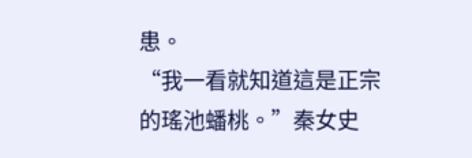患。
“我一看就知道這是正宗的瑤池蟠桃。”秦女史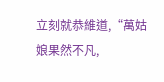立刻就恭維道,“萬姑娘果然不凡,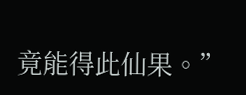竟能得此仙果。”